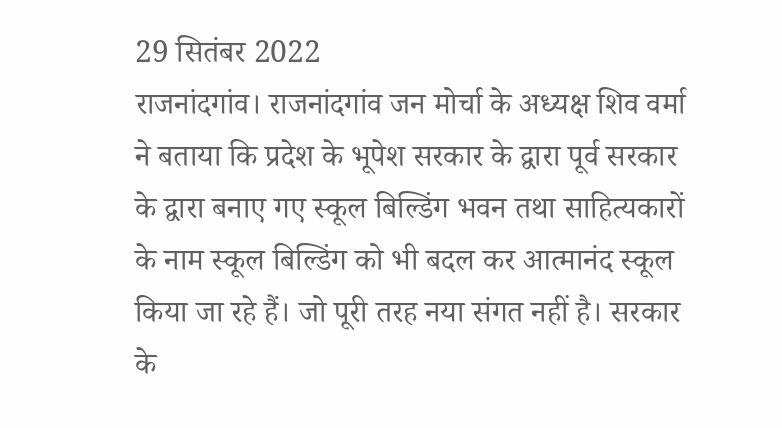29 सितंबर 2022
राजनांदगांव। राजनांदगांव जन मोर्चा के अध्यक्ष शिव वर्मा ने बताया कि प्रदेश के भूपेश सरकार के द्वारा पूर्व सरकार के द्वारा बनाए गए स्कूल बिल्डिंग भवन तथा साहित्यकारों के नाम स्कूल बिल्डिंग को भी बदल कर आत्मानंद स्कूल किया जा रहे हैं। जो पूरी तरह नया संगत नहीं है। सरकार के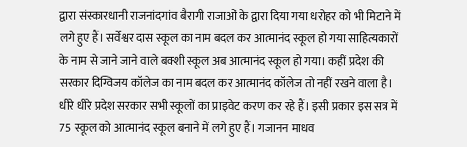द्वारा संस्कारधानी राजनांदगांव बैरागी राजाओं के द्वारा दिया गया धरोहर को भी मिटाने में लगे हुए हैं। सर्वेश्वर दास स्कूल का नाम बदल कर आत्मानंद स्कूल हो गया साहित्यकारों के नाम से जाने जाने वाले बक्शी स्कूल अब आत्मानंद स्कूल हो गया। कहीं प्रदेश की सरकार दिग्विजय कॉलेज का नाम बदल कर आत्मानंद कॉलेज तो नहीं रखने वाला है। धीरे धीरे प्रदेश सरकार सभी स्कूलों का प्राइवेट करण कर रहे हैं। इसी प्रकार इस सत्र में 75 स्कूल को आत्मानंद स्कूल बनाने में लगे हुए हैं। गजानन माधव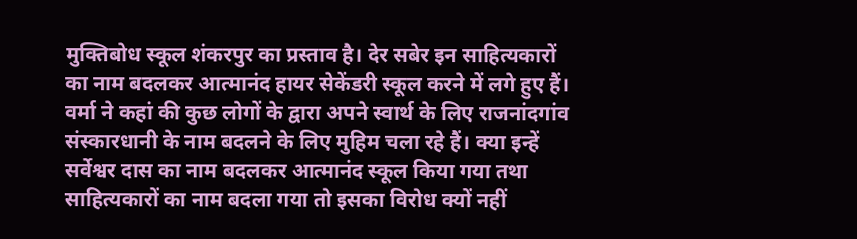मुक्तिबोध स्कूल शंकरपुर का प्रस्ताव है। देर सबेर इन साहित्यकारों का नाम बदलकर आत्मानंद हायर सेकेंडरी स्कूल करने में लगे हुए हैं। वर्मा ने कहां की कुछ लोगों के द्वारा अपने स्वार्थ के लिए राजनांदगांव संस्कारधानी के नाम बदलने के लिए मुहिम चला रहे हैं। क्या इन्हें सर्वेश्वर दास का नाम बदलकर आत्मानंद स्कूल किया गया तथा साहित्यकारों का नाम बदला गया तो इसका विरोध क्यों नहीं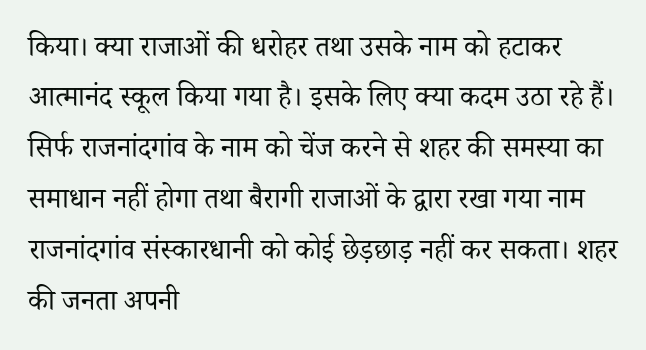किया। क्या राजाओं की धरोहर तथा उसके नाम को हटाकर आत्मानंद स्कूल किया गया है। इसके लिए क्या कदम उठा रहे हैं। सिर्फ राजनांदगांव के नाम को चेंज करने से शहर की समस्या का समाधान नहीं होगा तथा बैरागी राजाओं के द्वारा रखा गया नाम राजनांदगांव संस्कारधानी को कोई छेड़छाड़ नहीं कर सकता। शहर की जनता अपनी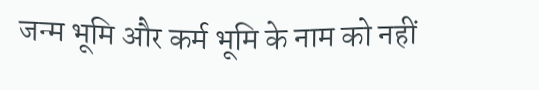जन्म भूमि और कर्म भूमि के नाम को नहीं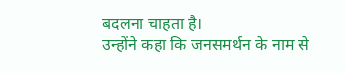बदलना चाहता है।
उन्होंने कहा कि जनसमर्थन के नाम से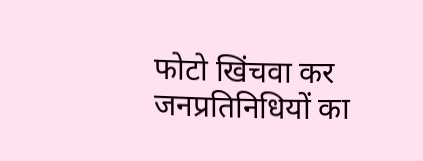फोटो खिंचवा कर जनप्रतिनिधियों का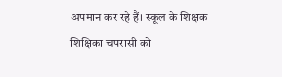अपमान कर रहे हैं। स्कूल के शिक्षक शिक्षिका चपरासी को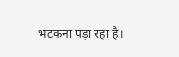भटकना पड़ा रहा है।